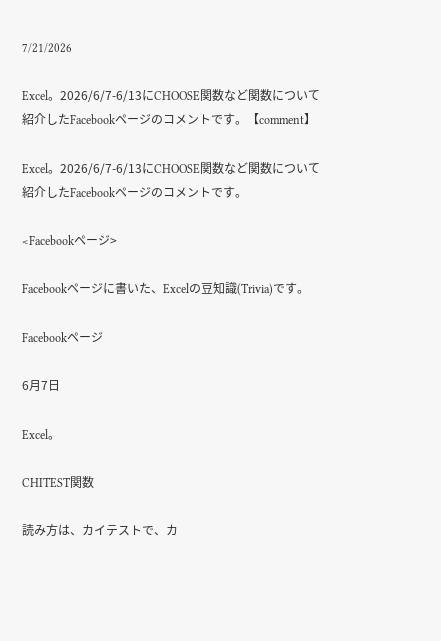7/21/2026

Excel。2026/6/7-6/13にCHOOSE関数など関数について紹介したFacebookページのコメントです。【comment】

Excel。2026/6/7-6/13にCHOOSE関数など関数について紹介したFacebookページのコメントです。

<Facebookページ>

Facebookページに書いた、Excelの豆知識(Trivia)です。

Facebookページ

6月7日

Excel。

CHITEST関数

読み方は、カイテストで、カ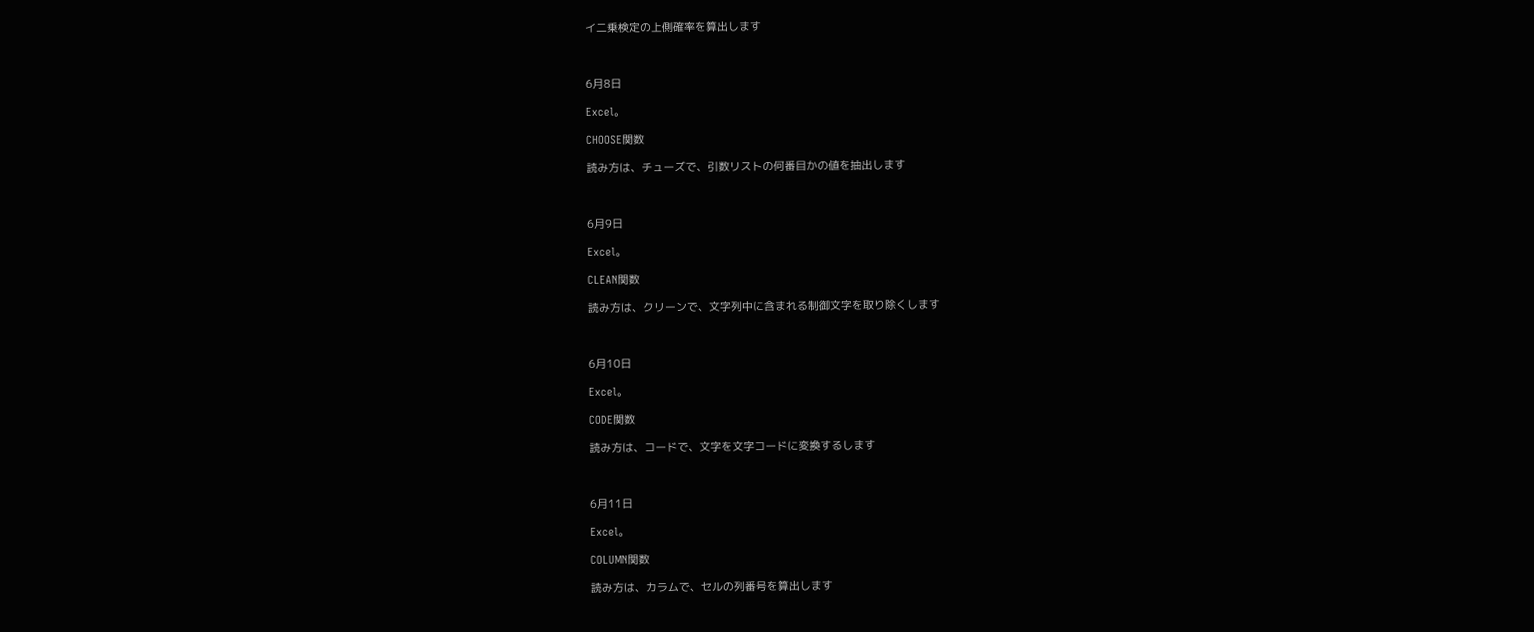イ二乗検定の上側確率を算出します



6月8日

Excel。

CHOOSE関数

読み方は、チューズで、引数リストの何番目かの値を抽出します



6月9日

Excel。

CLEAN関数

読み方は、クリーンで、文字列中に含まれる制御文字を取り除くします



6月10日

Excel。

CODE関数

読み方は、コードで、文字を文字コードに変換するします



6月11日

Excel。

COLUMN関数

読み方は、カラムで、セルの列番号を算出します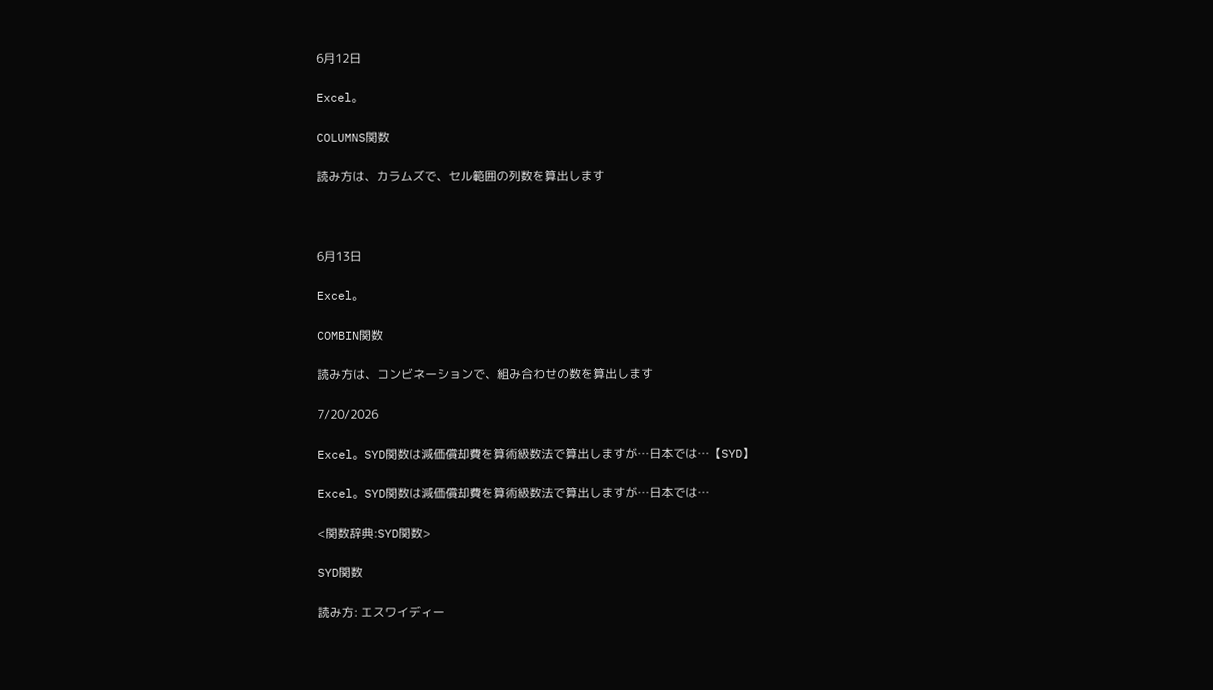6月12日

Excel。

COLUMNS関数

読み方は、カラムズで、セル範囲の列数を算出します



6月13日

Excel。

COMBIN関数

読み方は、コンビネーションで、組み合わせの数を算出します

7/20/2026

Excel。SYD関数は減価償却費を算術級数法で算出しますが…日本では…【SYD】

Excel。SYD関数は減価償却費を算術級数法で算出しますが…日本では…

<関数辞典:SYD関数>

SYD関数

読み方: エスワイディー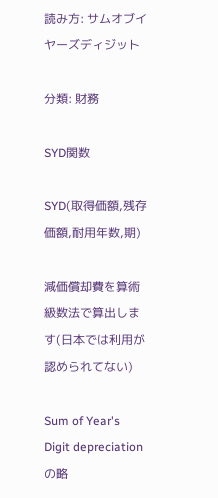読み方: サムオブイヤーズディジット

分類: 財務

SYD関数

SYD(取得価額,残存価額,耐用年数,期)

減価償却費を算術級数法で算出します(日本では利用が認められてない)

Sum of Year's Digit depreciationの略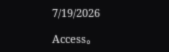7/19/2026

Access。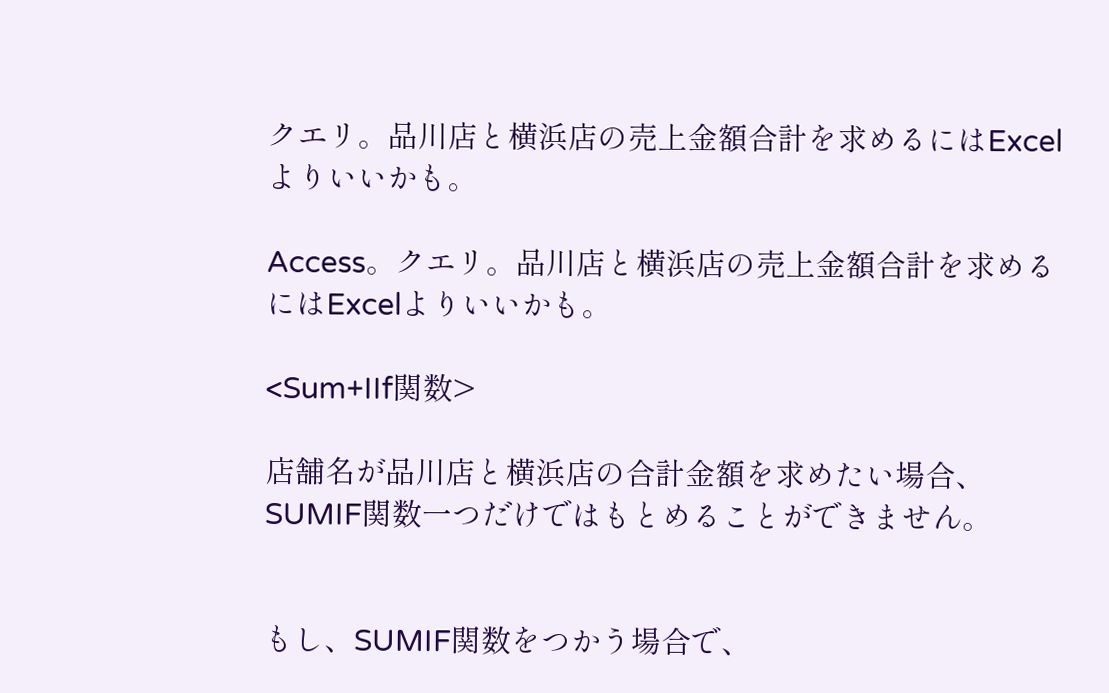クエリ。品川店と横浜店の売上金額合計を求めるにはExcelよりいいかも。

Access。クエリ。品川店と横浜店の売上金額合計を求めるにはExcelよりいいかも。

<Sum+IIf関数>

店舗名が品川店と横浜店の合計金額を求めたい場合、SUMIF関数一つだけではもとめることができません。


もし、SUMIF関数をつかう場合で、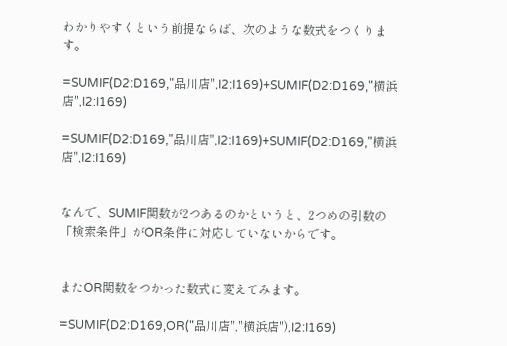わかりやすくという前提ならば、次のような数式をつくります。

=SUMIF(D2:D169,"品川店",I2:I169)+SUMIF(D2:D169,"横浜店",I2:I169)

=SUMIF(D2:D169,"品川店",I2:I169)+SUMIF(D2:D169,"横浜店",I2:I169)


なんで、SUMIF関数が2つあるのかというと、2つめの引数の「検索条件」がOR条件に対応していないからです。


またOR関数をつかった数式に変えてみます。

=SUMIF(D2:D169,OR("品川店","横浜店"),I2:I169)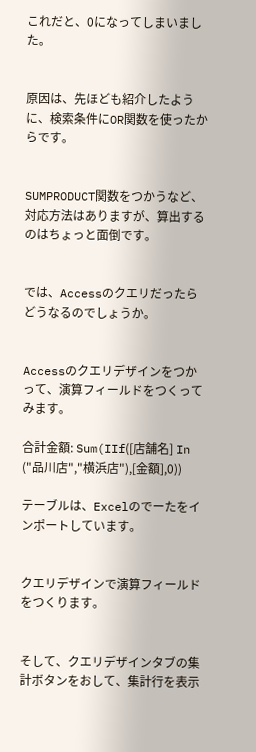これだと、0になってしまいました。


原因は、先ほども紹介したように、検索条件にOR関数を使ったからです。


SUMPRODUCT関数をつかうなど、対応方法はありますが、算出するのはちょっと面倒です。


では、Accessのクエリだったらどうなるのでしょうか。


Accessのクエリデザインをつかって、演算フィールドをつくってみます。

合計金額: Sum(IIf([店舗名] In ("品川店","横浜店"),[金額],0))

テーブルは、Excelのでーたをインポートしています。


クエリデザインで演算フィールドをつくります。


そして、クエリデザインタブの集計ボタンをおして、集計行を表示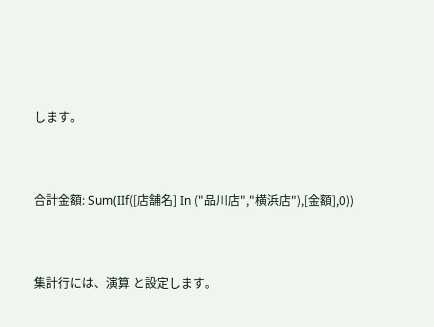します。


合計金額: Sum(IIf([店舗名] In ("品川店","横浜店"),[金額],0))


集計行には、演算 と設定します。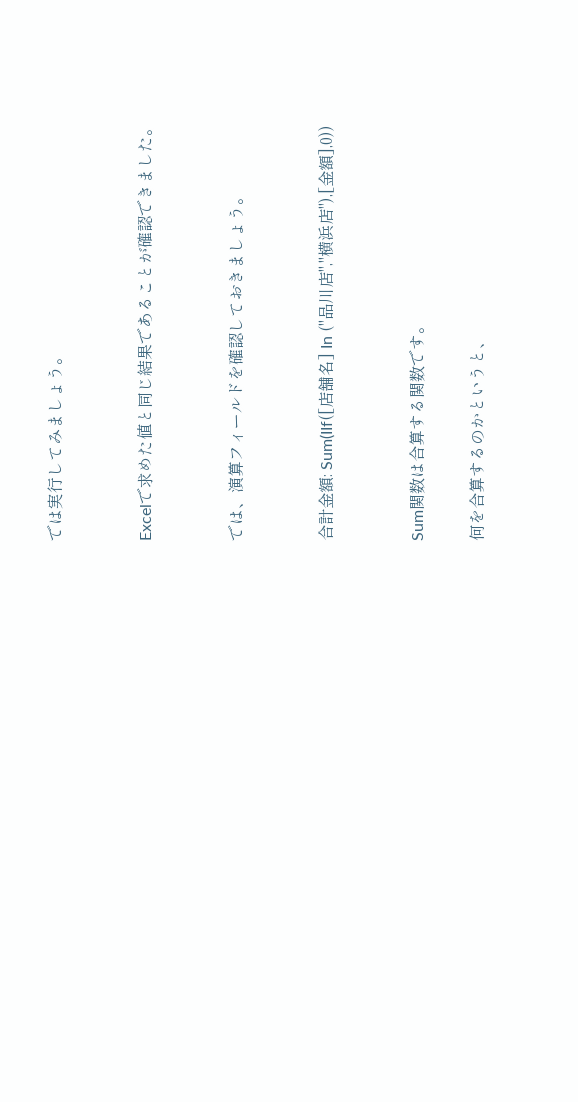では実行してみましょう。


Excelで求めた値と同じ結果であることが確認できました。


では、演算フィールドを確認しておきましょう。


合計金額: Sum(IIf([店舗名] In ("品川店","横浜店"),[金額],0))


Sum関数は合算する関数です。

何を合算するのかというと、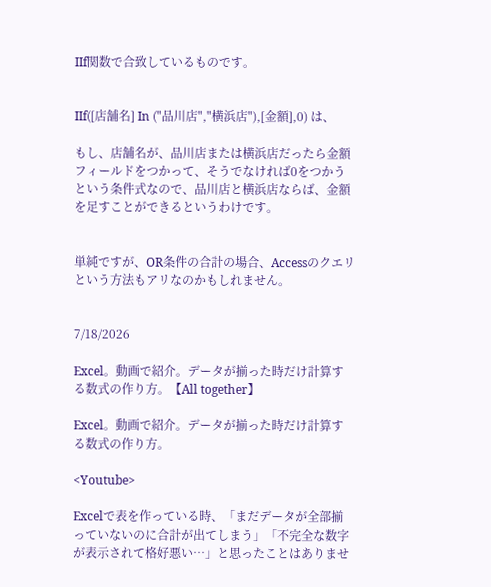IIf関数で合致しているものです。


IIf([店舗名] In ("品川店","横浜店"),[金額],0) は、

もし、店舗名が、品川店または横浜店だったら金額フィールドをつかって、そうでなければ0をつかうという条件式なので、品川店と横浜店ならば、金額を足すことができるというわけです。


単純ですが、OR条件の合計の場合、Accessのクエリという方法もアリなのかもしれません。


7/18/2026

Excel。動画で紹介。データが揃った時だけ計算する数式の作り方。【All together】

Excel。動画で紹介。データが揃った時だけ計算する数式の作り方。

<Youtube>

Excelで表を作っている時、「まだデータが全部揃っていないのに合計が出てしまう」「不完全な数字が表示されて格好悪い…」と思ったことはありませ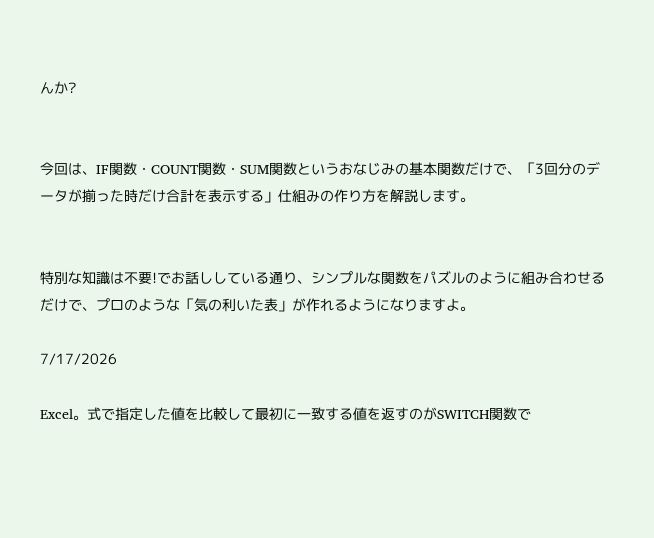んか?


今回は、IF関数・COUNT関数・SUM関数というおなじみの基本関数だけで、「3回分のデータが揃った時だけ合計を表示する」仕組みの作り方を解説します。


特別な知識は不要!でお話ししている通り、シンプルな関数をパズルのように組み合わせるだけで、プロのような「気の利いた表」が作れるようになりますよ。

7/17/2026

Excel。式で指定した値を比較して最初に一致する値を返すのがSWITCH関数で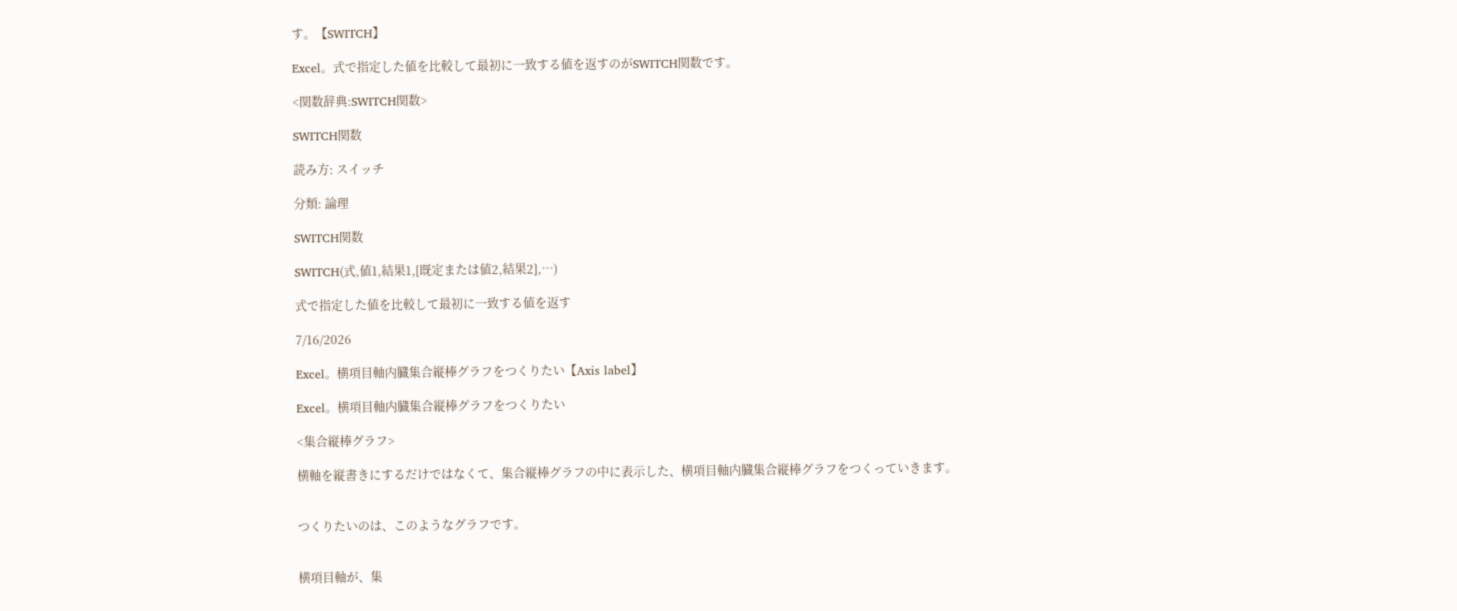す。【SWITCH】

Excel。式で指定した値を比較して最初に一致する値を返すのがSWITCH関数です。

<関数辞典:SWITCH関数>

SWITCH関数

読み方: スイッチ

分類: 論理

SWITCH関数

SWITCH(式,値1,結果1,[既定または値2,結果2],…)

式で指定した値を比較して最初に一致する値を返す

7/16/2026

Excel。横項目軸内臓集合縦棒グラフをつくりたい【Axis label】

Excel。横項目軸内臓集合縦棒グラフをつくりたい

<集合縦棒グラフ>

横軸を縦書きにするだけではなくて、集合縦棒グラフの中に表示した、横項目軸内臓集合縦棒グラフをつくっていきます。


つくりたいのは、このようなグラフです。


横項目軸が、集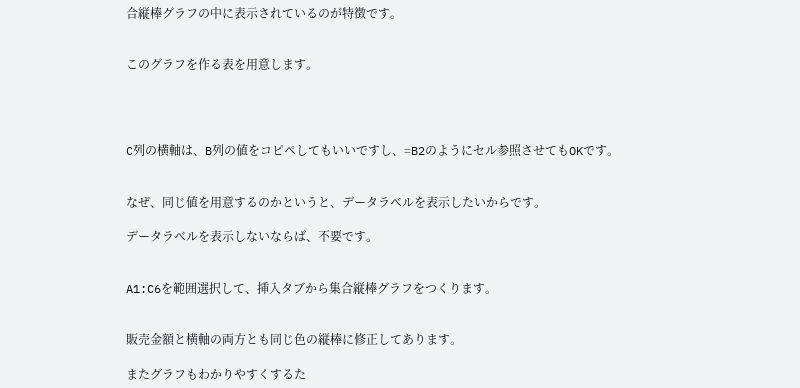合縦棒グラフの中に表示されているのが特徴です。


このグラフを作る表を用意します。




C列の横軸は、B列の値をコピペしてもいいですし、=B2のようにセル参照させてもOKです。


なぜ、同じ値を用意するのかというと、データラベルを表示したいからです。

データラベルを表示しないならば、不要です。


A1:C6を範囲選択して、挿入タブから集合縦棒グラフをつくります。


販売金額と横軸の両方とも同じ色の縦棒に修正してあります。

またグラフもわかりやすくするた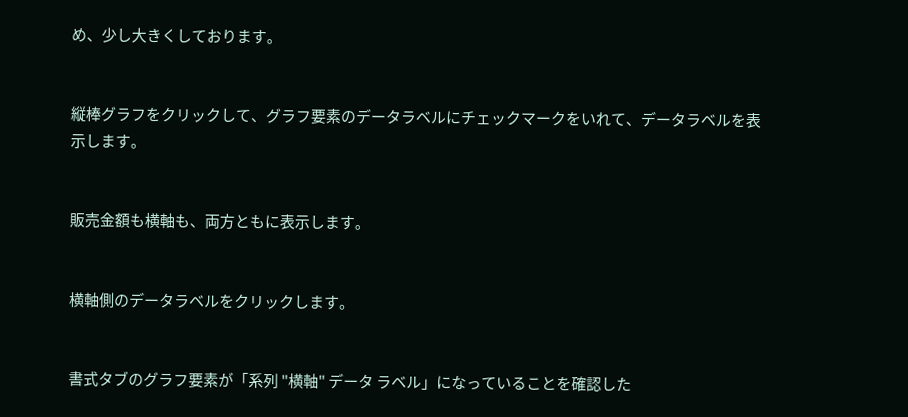め、少し大きくしております。


縦棒グラフをクリックして、グラフ要素のデータラベルにチェックマークをいれて、データラベルを表示します。


販売金額も横軸も、両方ともに表示します。


横軸側のデータラベルをクリックします。


書式タブのグラフ要素が「系列 "横軸" データ ラベル」になっていることを確認した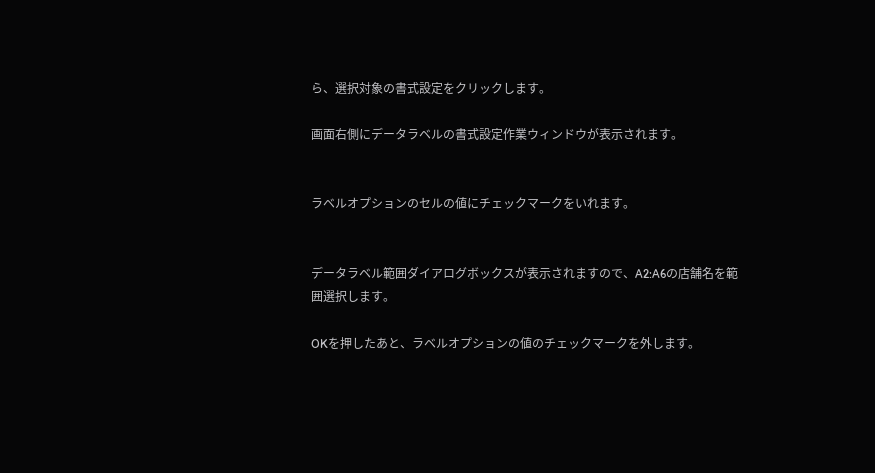ら、選択対象の書式設定をクリックします。

画面右側にデータラベルの書式設定作業ウィンドウが表示されます。


ラベルオプションのセルの値にチェックマークをいれます。


データラベル範囲ダイアログボックスが表示されますので、A2:A6の店舗名を範囲選択します。

OKを押したあと、ラベルオプションの値のチェックマークを外します。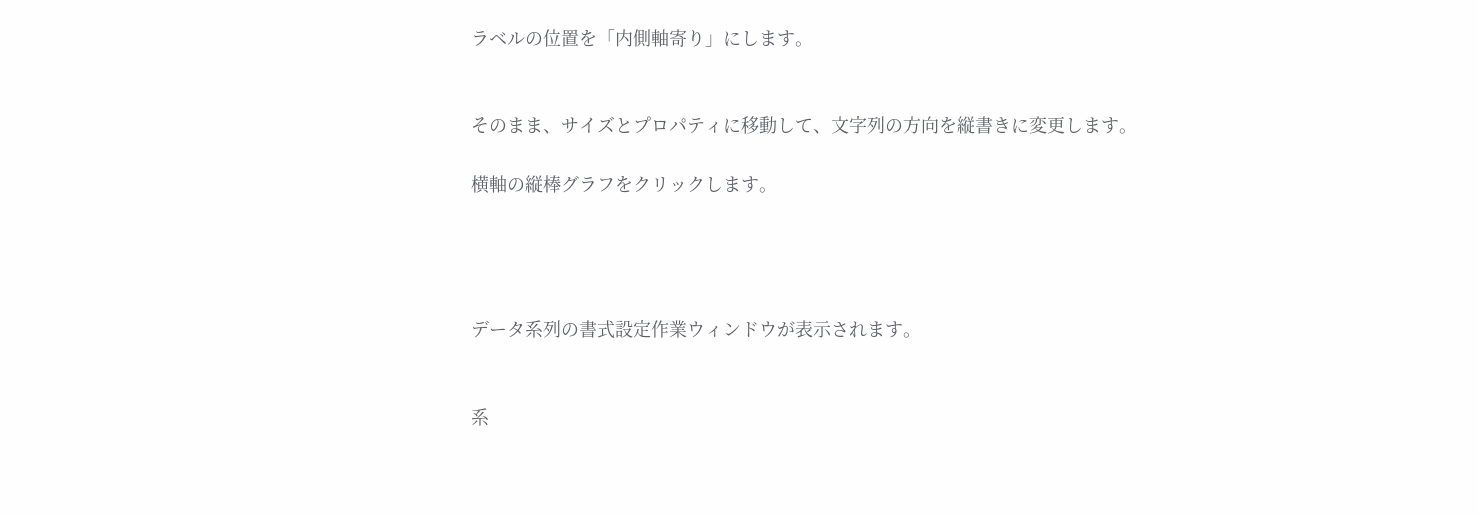ラベルの位置を「内側軸寄り」にします。


そのまま、サイズとプロパティに移動して、文字列の方向を縦書きに変更します。

横軸の縦棒グラフをクリックします。




データ系列の書式設定作業ウィンドウが表示されます。


系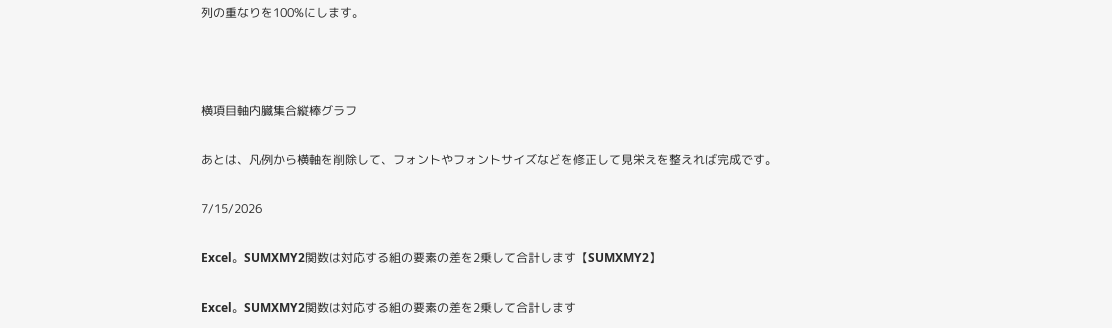列の重なりを100%にします。



横項目軸内臓集合縦棒グラフ

あとは、凡例から横軸を削除して、フォントやフォントサイズなどを修正して見栄えを整えれば完成です。

7/15/2026

Excel。SUMXMY2関数は対応する組の要素の差を2乗して合計します【SUMXMY2】

Excel。SUMXMY2関数は対応する組の要素の差を2乗して合計します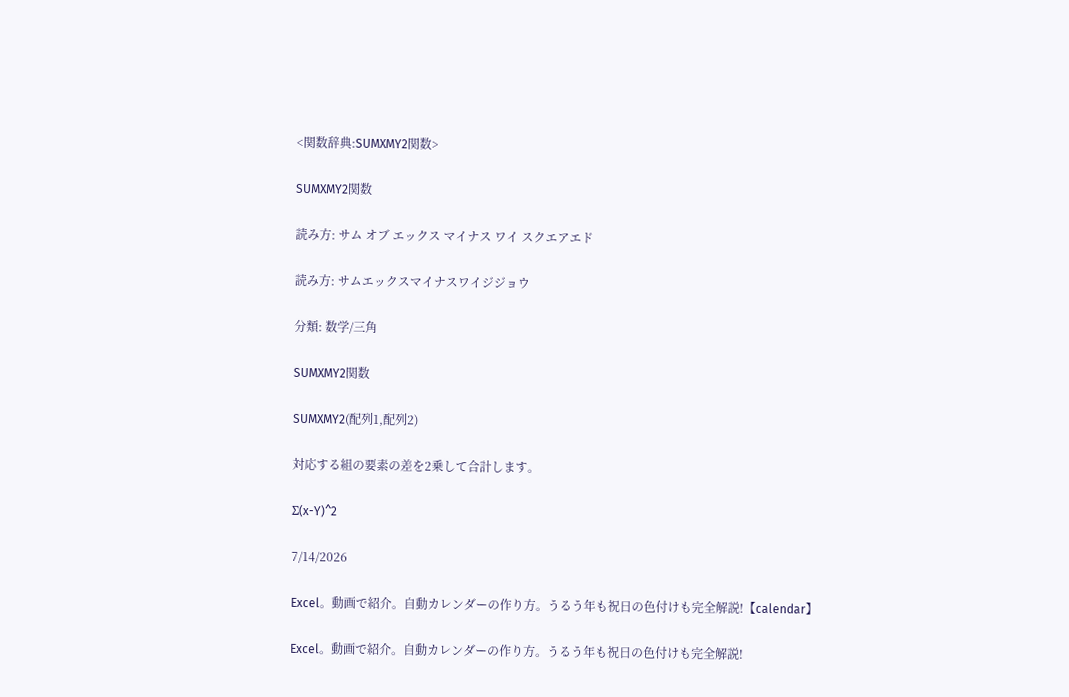<関数辞典:SUMXMY2関数>

SUMXMY2関数

読み方: サム オブ エックス マイナス ワイ スクエアエド

読み方: サムエックスマイナスワイジジョウ

分類: 数学/三角

SUMXMY2関数

SUMXMY2(配列1,配列2)

対応する組の要素の差を2乗して合計します。

Σ(x-Y)^2

7/14/2026

Excel。動画で紹介。自動カレンダーの作り方。うるう年も祝日の色付けも完全解説!【calendar】

Excel。動画で紹介。自動カレンダーの作り方。うるう年も祝日の色付けも完全解説!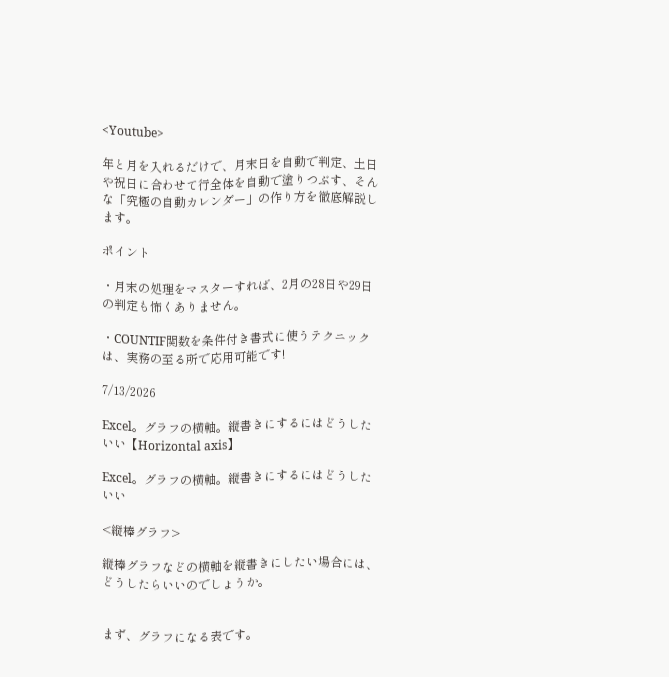<Youtube>

年と月を入れるだけで、月末日を自動で判定、土日や祝日に合わせて行全体を自動で塗りつぶす、そんな「究極の自動カレンダー」の作り方を徹底解説します。

ポイント

・月末の処理をマスターすれば、2月の28日や29日の判定も怖くありません。

・COUNTIF関数を条件付き書式に使うテクニックは、実務の至る所で応用可能です!

7/13/2026

Excel。グラフの横軸。縦書きにするにはどうしたいい【Horizontal axis】

Excel。グラフの横軸。縦書きにするにはどうしたいい

<縦棒グラフ>

縦棒グラフなどの横軸を縦書きにしたい場合には、どうしたらいいのでしょうか。


まず、グラフになる表です。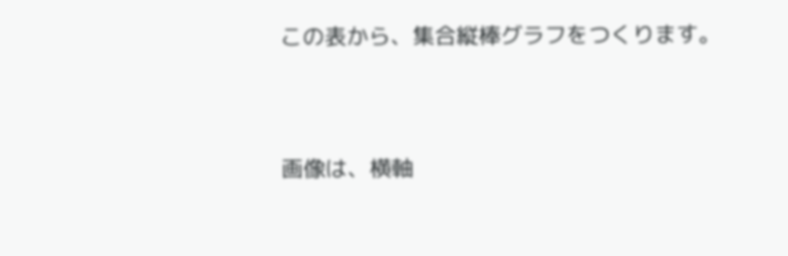この表から、集合縦棒グラフをつくります。




画像は、横軸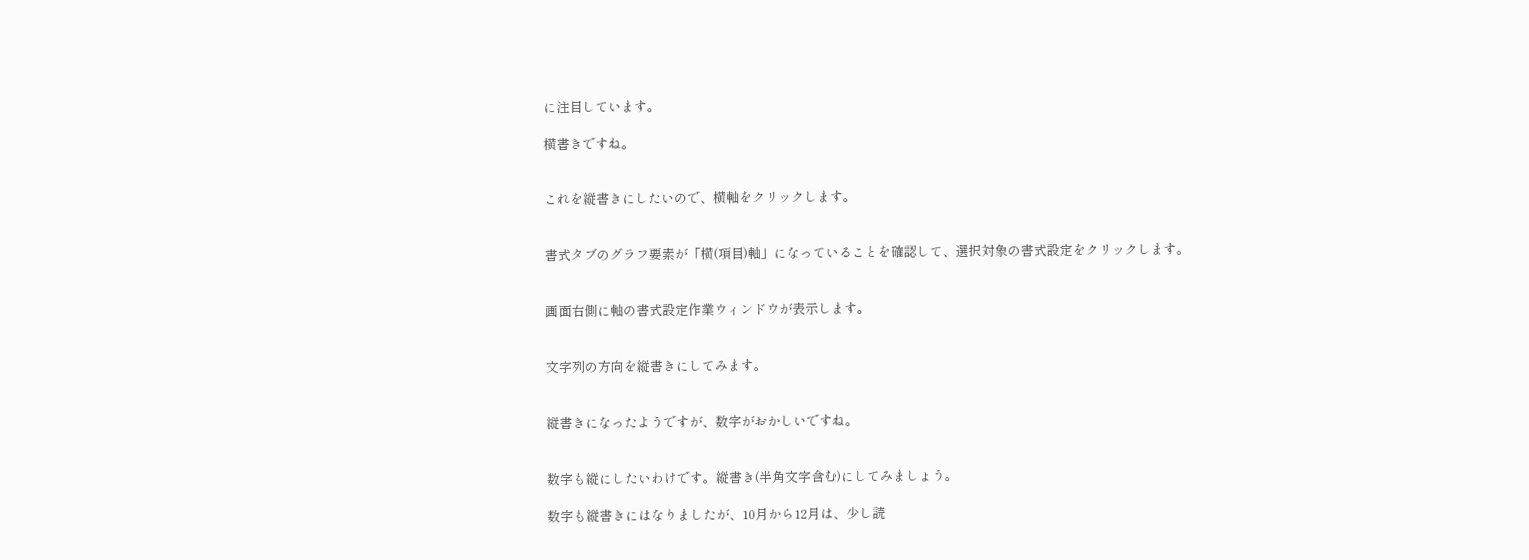に注目しています。

横書きですね。


これを縦書きにしたいので、横軸をクリックします。


書式タブのグラフ要素が「横(項目)軸」になっていることを確認して、選択対象の書式設定をクリックします。


画面右側に軸の書式設定作業ウィンドウが表示します。


文字列の方向を縦書きにしてみます。


縦書きになったようですが、数字がおかしいですね。


数字も縦にしたいわけです。縦書き(半角文字含む)にしてみましょう。

数字も縦書きにはなりましたが、10月から12月は、少し読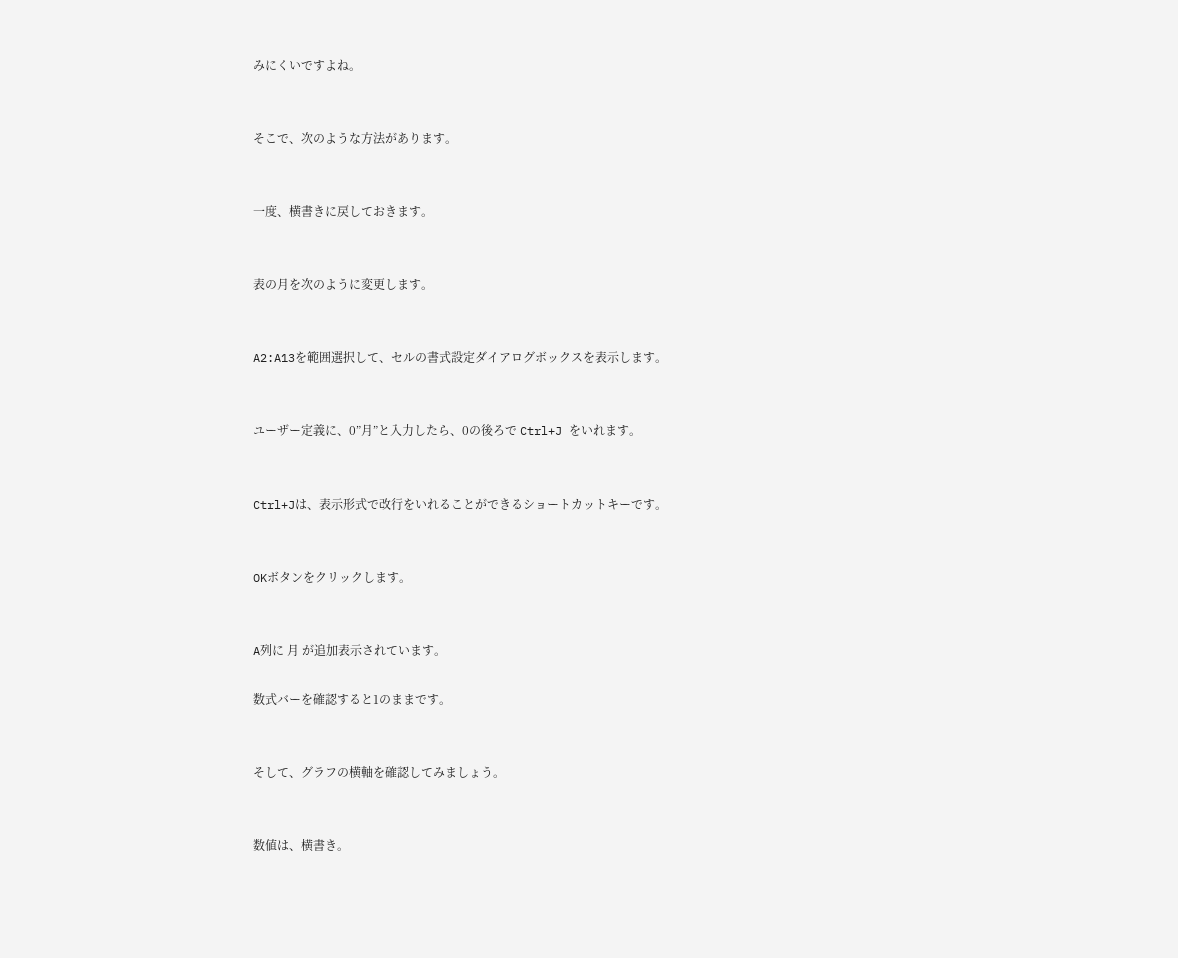みにくいですよね。


そこで、次のような方法があります。


一度、横書きに戻しておきます。


表の月を次のように変更します。


A2:A13を範囲選択して、セルの書式設定ダイアログボックスを表示します。


ユーザー定義に、0”月”と入力したら、0の後ろで Ctrl+J をいれます。


Ctrl+Jは、表示形式で改行をいれることができるショートカットキーです。


OKボタンをクリックします。


A列に 月 が追加表示されています。

数式バーを確認すると1のままです。


そして、グラフの横軸を確認してみましょう。


数値は、横書き。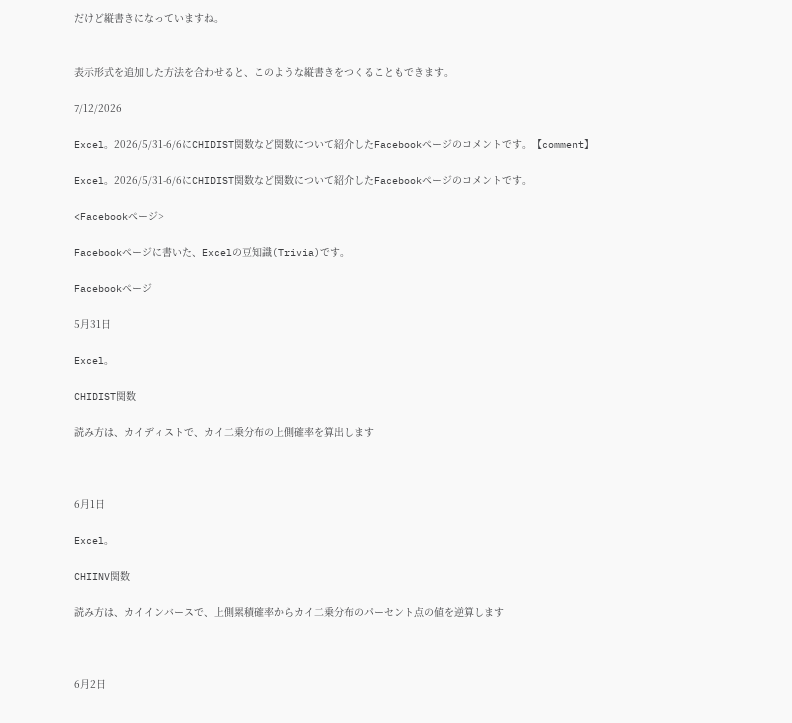だけど縦書きになっていますね。


表示形式を追加した方法を合わせると、このような縦書きをつくることもできます。

7/12/2026

Excel。2026/5/31-6/6にCHIDIST関数など関数について紹介したFacebookページのコメントです。【comment】

Excel。2026/5/31-6/6にCHIDIST関数など関数について紹介したFacebookページのコメントです。

<Facebookページ>

Facebookページに書いた、Excelの豆知識(Trivia)です。

Facebookページ

5月31日

Excel。

CHIDIST関数

読み方は、カイディストで、カイ二乗分布の上側確率を算出します



6月1日

Excel。

CHIINV関数

読み方は、カイインバースで、上側累積確率からカイ二乗分布のパーセント点の値を逆算します



6月2日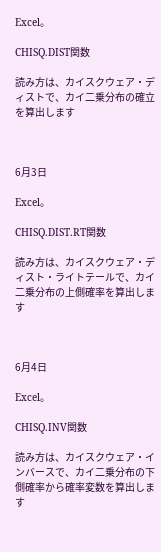Excel。

CHISQ.DIST関数

読み方は、カイスクウェア・ディストで、カイ二乗分布の確立を算出します



6月3日

Excel。

CHISQ.DIST.RT関数

読み方は、カイスクウェア・ディスト・ライトテールで、カイ二乗分布の上側確率を算出します



6月4日

Excel。

CHISQ.INV関数

読み方は、カイスクウェア・インバースで、カイ二乗分布の下側確率から確率変数を算出します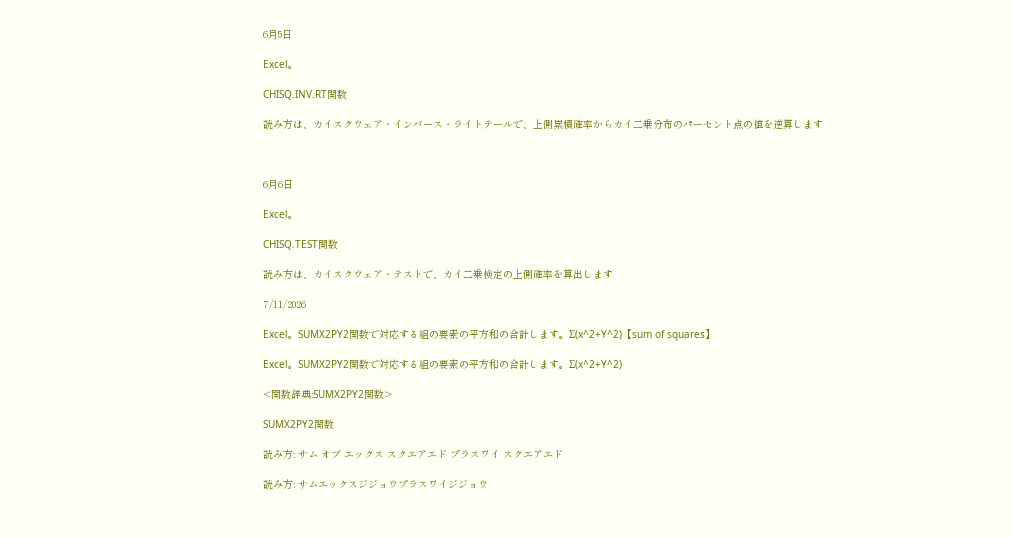6月5日

Excel。

CHISQ.INV.RT関数

読み方は、カイスクウェア・インバース・ライトテールで、上側累積確率からカイ二乗分布のパーセント点の値を逆算します



6月6日

Excel。

CHISQ.TEST関数

読み方は、カイスクウェア・テストで、カイ二乗検定の上側確率を算出します

7/11/2026

Excel。SUMX2PY2関数で対応する組の要素の平方和の合計します。Σ(x^2+Y^2)【sum of squares】

Excel。SUMX2PY2関数で対応する組の要素の平方和の合計します。Σ(x^2+Y^2)

<関数辞典:SUMX2PY2関数>

SUMX2PY2関数

読み方: サム オブ エックス スクエアエド プラスワイ スクエアエド

読み方: サムエックスジジョウプラスワイジジョウ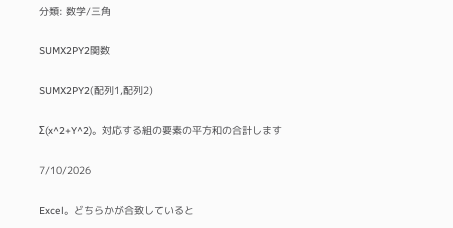分類: 数学/三角

SUMX2PY2関数

SUMX2PY2(配列1,配列2)

Σ(x^2+Y^2)。対応する組の要素の平方和の合計します

7/10/2026

Excel。どちらかが合致していると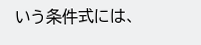いう条件式には、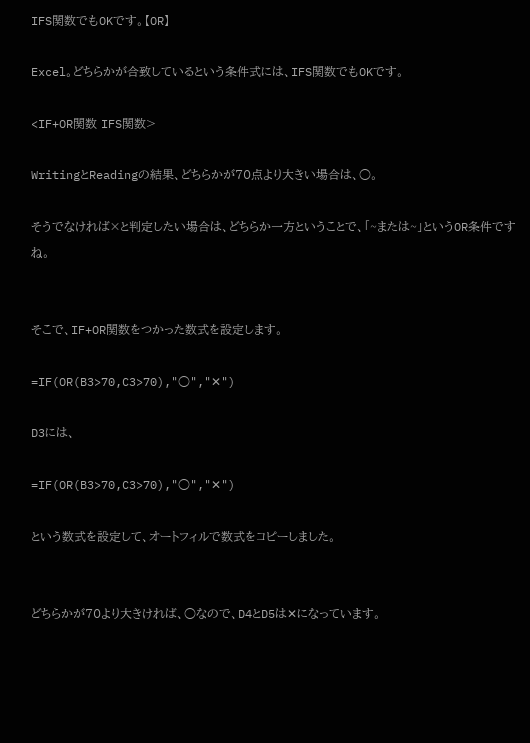IFS関数でもOKです。【OR】

Excel。どちらかが合致しているという条件式には、IFS関数でもOKです。

<IF+OR関数 IFS関数>

WritingとReadingの結果、どちらかが70点より大きい場合は、○。

そうでなければ×と判定したい場合は、どちらか一方ということで、「~または~」というOR条件ですね。


そこで、IF+OR関数をつかった数式を設定します。

=IF(OR(B3>70,C3>70),"○","✕")

D3には、

=IF(OR(B3>70,C3>70),"○","✕")

という数式を設定して、オートフィルで数式をコピーしました。


どちらかが70より大きければ、○なので、D4とD5は✕になっています。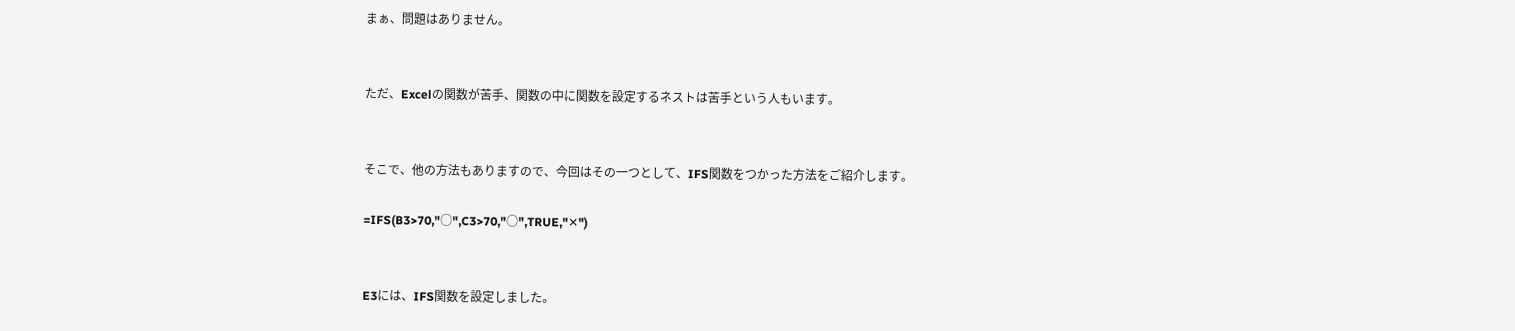まぁ、問題はありません。


ただ、Excelの関数が苦手、関数の中に関数を設定するネストは苦手という人もいます。


そこで、他の方法もありますので、今回はその一つとして、IFS関数をつかった方法をご紹介します。

=IFS(B3>70,"○",C3>70,"○",TRUE,"✕")


E3には、IFS関数を設定しました。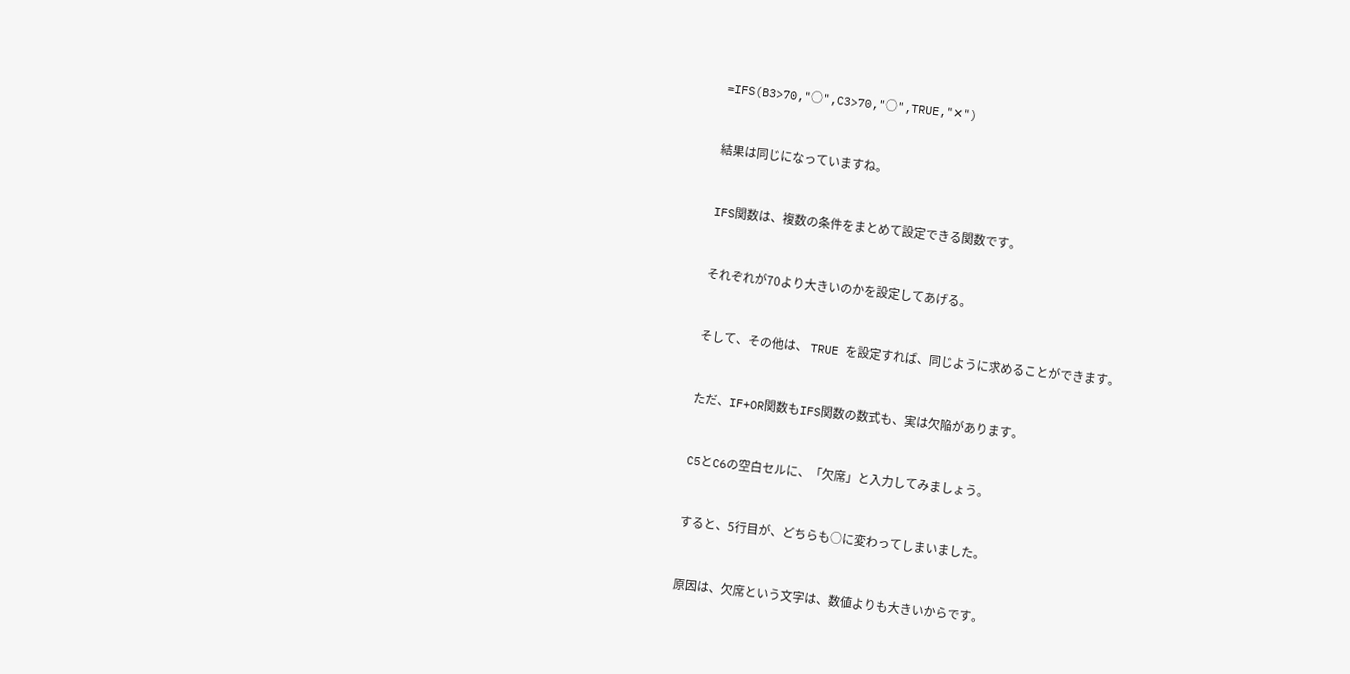=IFS(B3>70,"○",C3>70,"○",TRUE,"✕")


結果は同じになっていますね。


IFS関数は、複数の条件をまとめて設定できる関数です。


それぞれが70より大きいのかを設定してあげる。


そして、その他は、 TRUE を設定すれば、同じように求めることができます。


ただ、IF+OR関数もIFS関数の数式も、実は欠陥があります。


C5とC6の空白セルに、「欠席」と入力してみましょう。


すると、5行目が、どちらも○に変わってしまいました。


原因は、欠席という文字は、数値よりも大きいからです。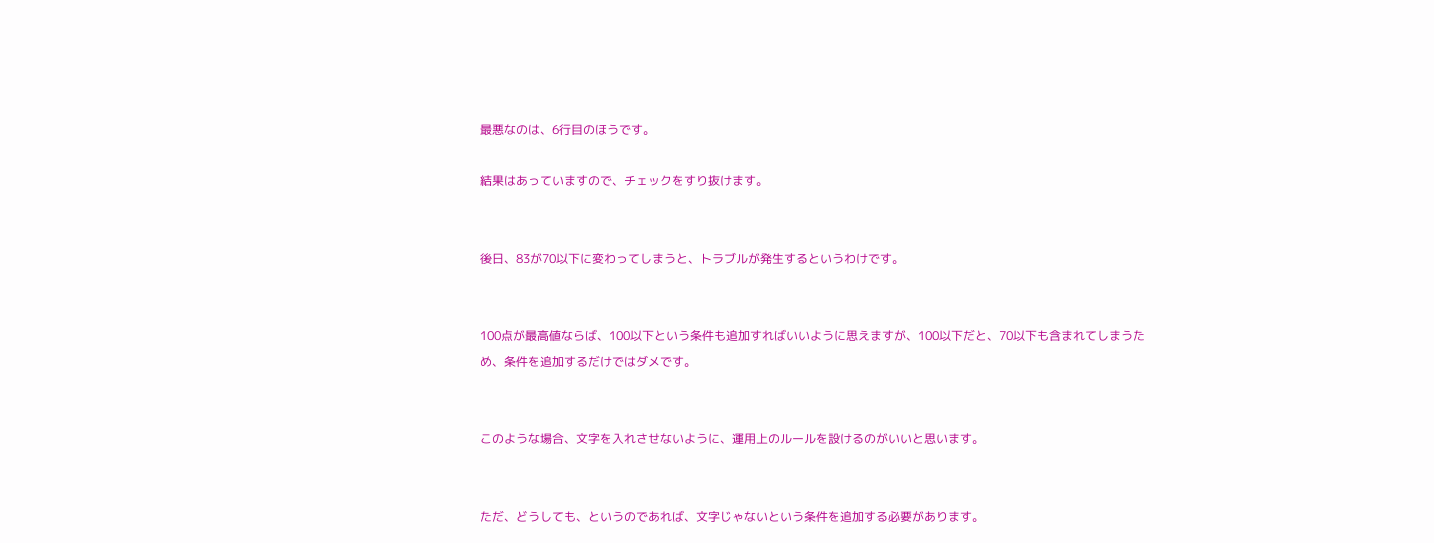最悪なのは、6行目のほうです。

結果はあっていますので、チェックをすり抜けます。


後日、83が70以下に変わってしまうと、トラブルが発生するというわけです。


100点が最高値ならば、100以下という条件も追加すればいいように思えますが、100以下だと、70以下も含まれてしまうため、条件を追加するだけではダメです。


このような場合、文字を入れさせないように、運用上のルールを設けるのがいいと思います。


ただ、どうしても、というのであれば、文字じゃないという条件を追加する必要があります。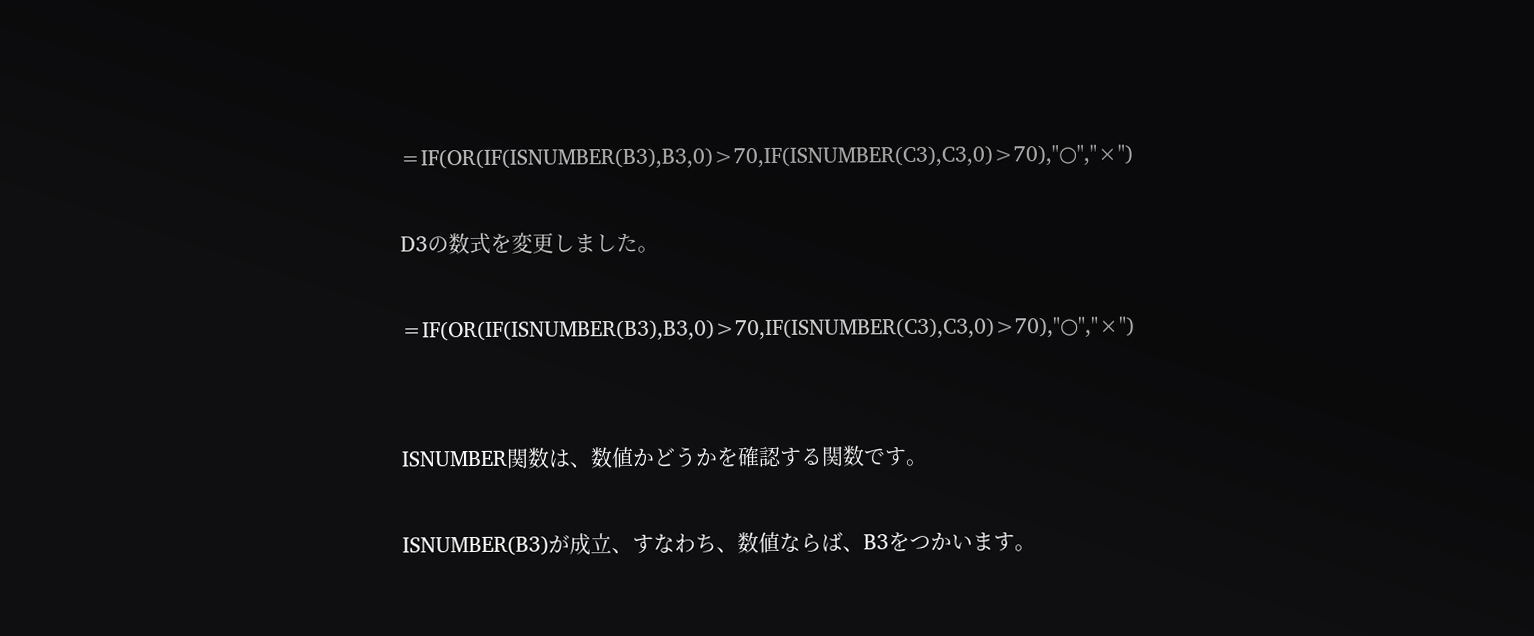=IF(OR(IF(ISNUMBER(B3),B3,0)>70,IF(ISNUMBER(C3),C3,0)>70),"○","×")

D3の数式を変更しました。

=IF(OR(IF(ISNUMBER(B3),B3,0)>70,IF(ISNUMBER(C3),C3,0)>70),"○","×")


ISNUMBER関数は、数値かどうかを確認する関数です。

ISNUMBER(B3)が成立、すなわち、数値ならば、B3をつかいます。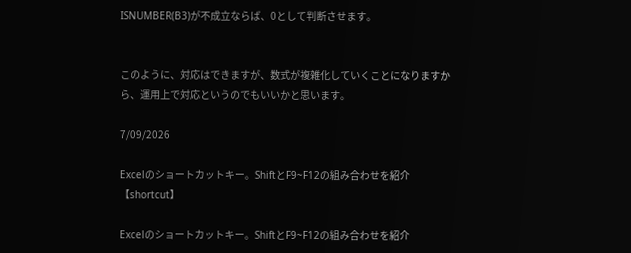ISNUMBER(B3)が不成立ならば、0として判断させます。


このように、対応はできますが、数式が複雑化していくことになりますから、運用上で対応というのでもいいかと思います。

7/09/2026

Excelのショートカットキー。ShiftとF9~F12の組み合わせを紹介【shortcut】

Excelのショートカットキー。ShiftとF9~F12の組み合わせを紹介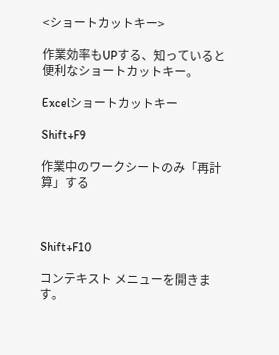<ショートカットキー>

作業効率もUPする、知っていると便利なショートカットキー。

Excelショートカットキー

Shift+F9

作業中のワークシートのみ「再計算」する



Shift+F10

コンテキスト メニューを開きます。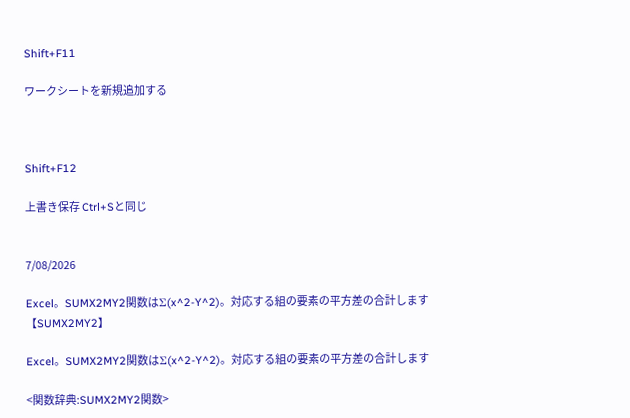Shift+F11

ワークシートを新規追加する



Shift+F12

上書き保存 Ctrl+Sと同じ


7/08/2026

Excel。SUMX2MY2関数はΣ(x^2-Y^2)。対応する組の要素の平方差の合計します【SUMX2MY2】

Excel。SUMX2MY2関数はΣ(x^2-Y^2)。対応する組の要素の平方差の合計します

<関数辞典:SUMX2MY2関数>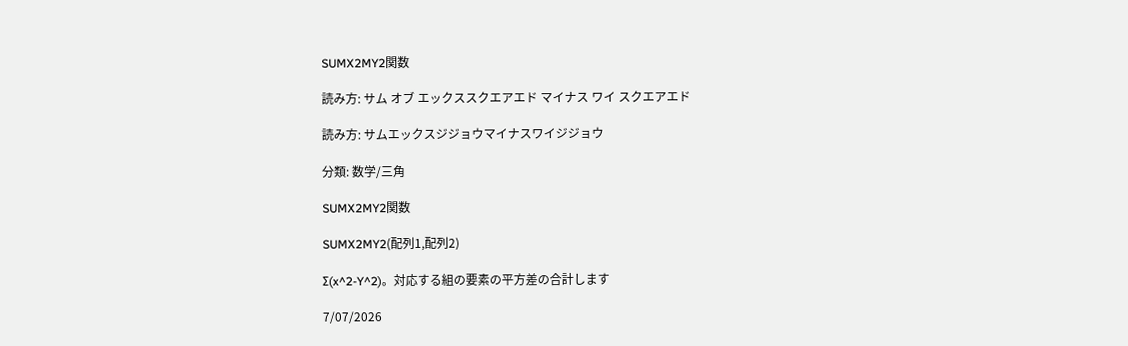SUMX2MY2関数

読み方: サム オブ エックススクエアエド マイナス ワイ スクエアエド

読み方: サムエックスジジョウマイナスワイジジョウ

分類: 数学/三角

SUMX2MY2関数

SUMX2MY2(配列1,配列2)

Σ(x^2-Y^2)。対応する組の要素の平方差の合計します

7/07/2026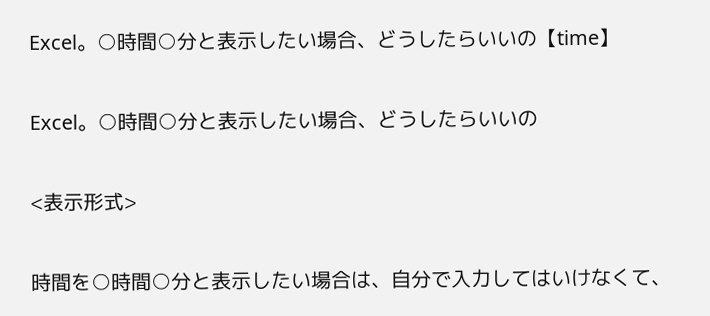Excel。○時間○分と表示したい場合、どうしたらいいの【time】

Excel。○時間○分と表示したい場合、どうしたらいいの

<表示形式>

時間を○時間○分と表示したい場合は、自分で入力してはいけなくて、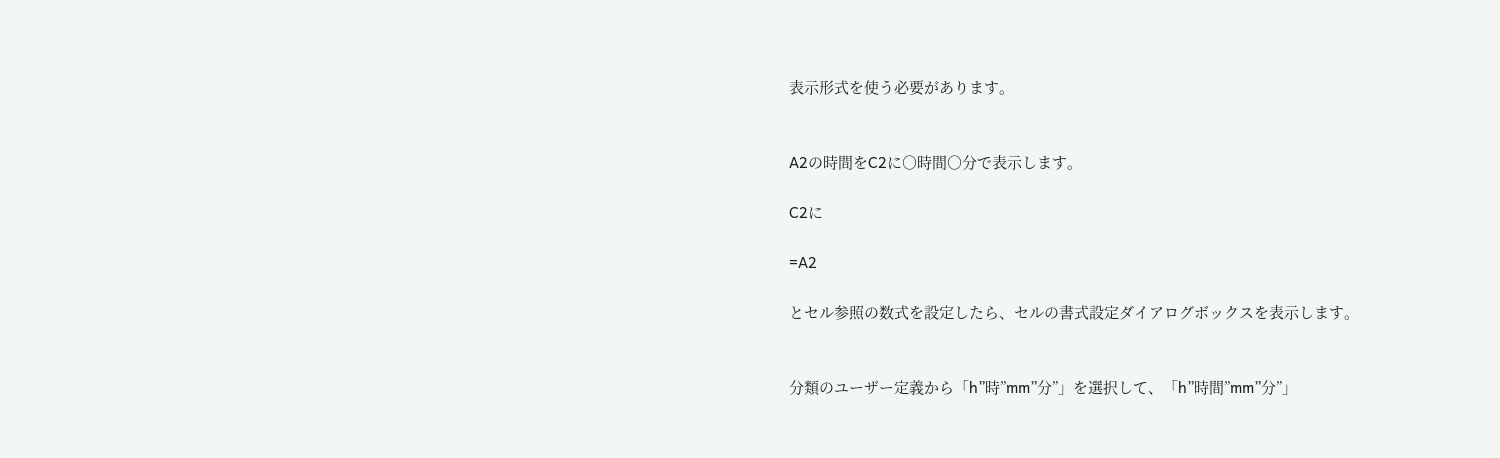表示形式を使う必要があります。


A2の時間をC2に○時間○分で表示します。

C2に

=A2

とセル参照の数式を設定したら、セルの書式設定ダイアログボックスを表示します。


分類のユーザー定義から「h”時”mm”分”」を選択して、「h”時間”mm”分”」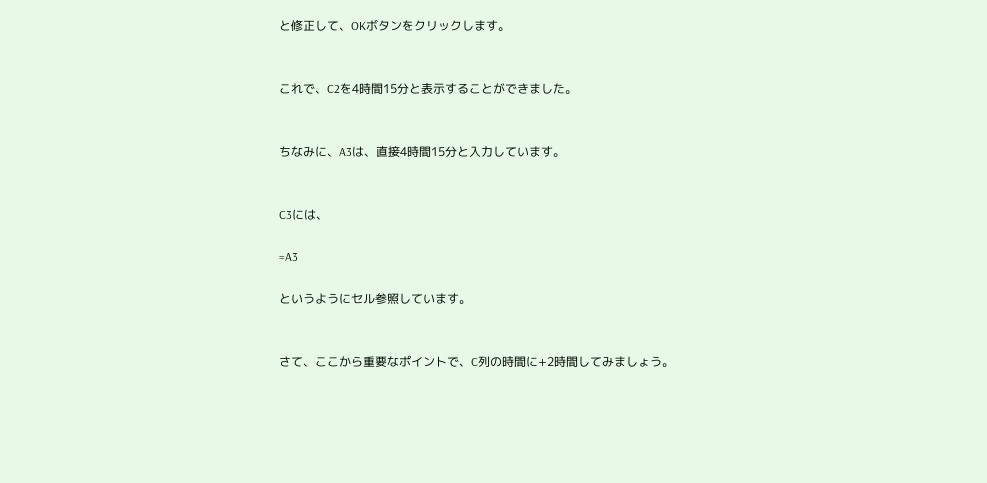と修正して、OKボタンをクリックします。


これで、C2を4時間15分と表示することができました。


ちなみに、A3は、直接4時間15分と入力しています。


C3には、

=A3

というようにセル参照しています。


さて、ここから重要なポイントで、C列の時間に+2時間してみましょう。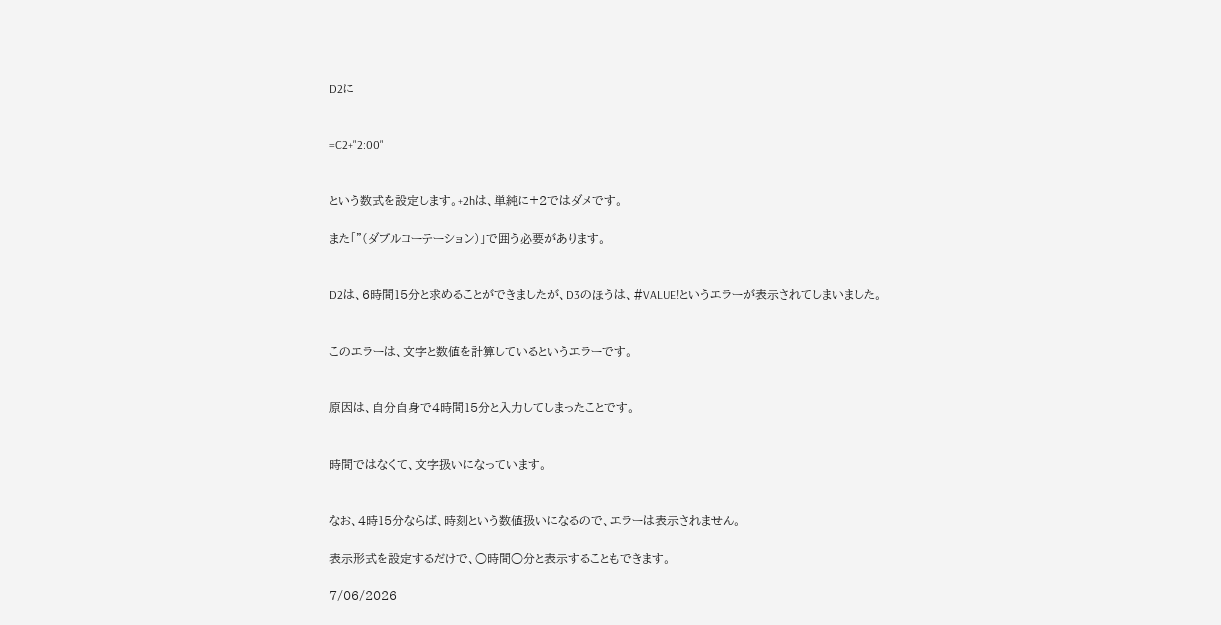D2に


=C2+"2:00"


という数式を設定します。+2hは、単純に+2ではダメです。

また「”(ダブルコーテーション)」で囲う必要があります。


D2は、6時間15分と求めることができましたが、D3のほうは、#VALUE!というエラーが表示されてしまいました。


このエラーは、文字と数値を計算しているというエラーです。


原因は、自分自身で4時間15分と入力してしまったことです。


時間ではなくて、文字扱いになっています。


なお、4時15分ならば、時刻という数値扱いになるので、エラーは表示されません。

表示形式を設定するだけで、○時間○分と表示することもできます。

7/06/2026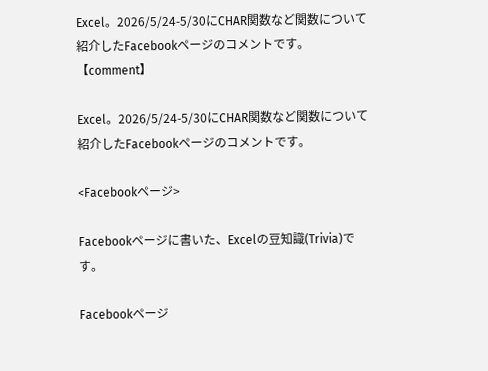Excel。2026/5/24-5/30にCHAR関数など関数について紹介したFacebookページのコメントです。【comment】

Excel。2026/5/24-5/30にCHAR関数など関数について紹介したFacebookページのコメントです。

<Facebookページ>

Facebookページに書いた、Excelの豆知識(Trivia)です。

Facebookページ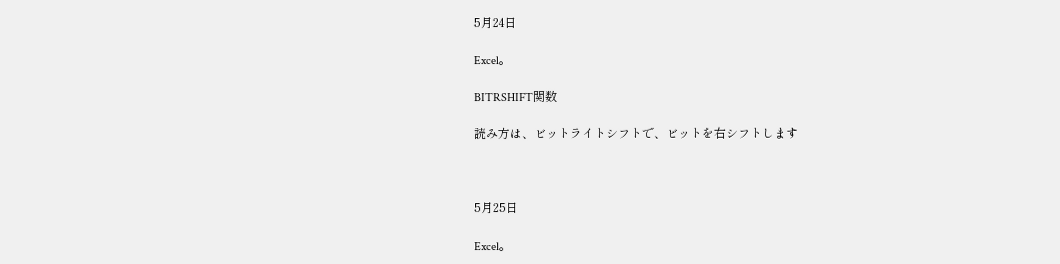5月24日

Excel。

BITRSHIFT関数

読み方は、ビットライトシフトで、ビットを右シフトします



5月25日

Excel。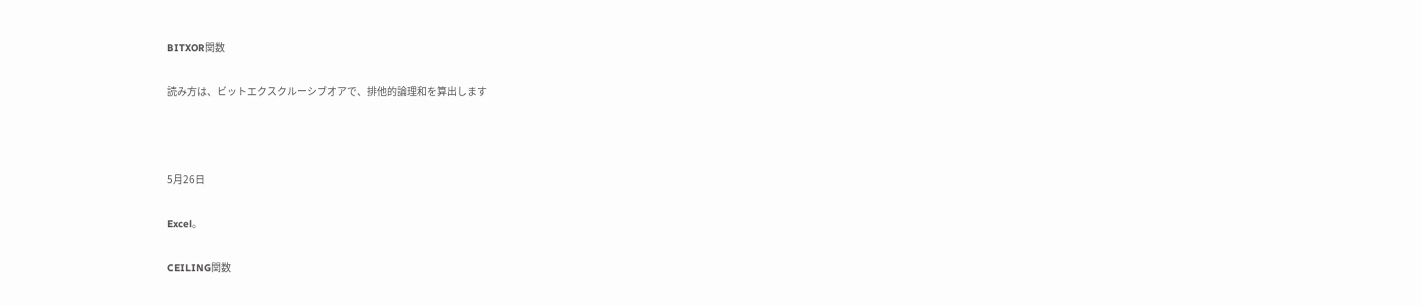BITXOR関数

読み方は、ビットエクスクルーシブオアで、排他的論理和を算出します



5月26日

Excel。

CEILING関数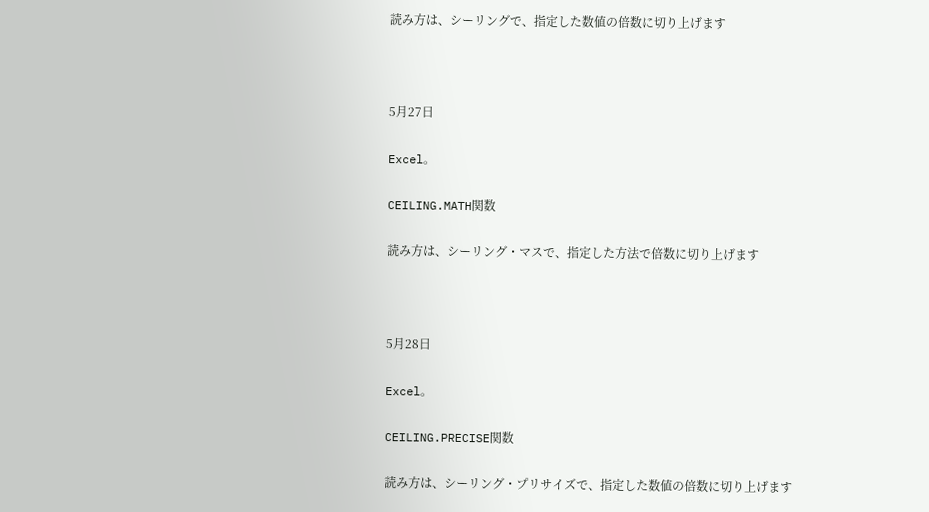読み方は、シーリングで、指定した数値の倍数に切り上げます



5月27日

Excel。

CEILING.MATH関数

読み方は、シーリング・マスで、指定した方法で倍数に切り上げます



5月28日

Excel。

CEILING.PRECISE関数

読み方は、シーリング・プリサイズで、指定した数値の倍数に切り上げます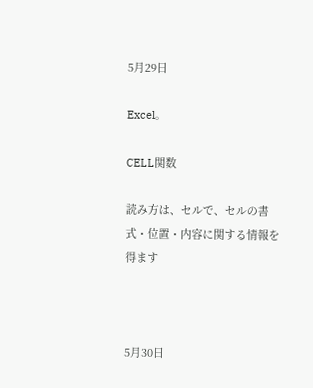5月29日

Excel。

CELL関数

読み方は、セルで、セルの書式・位置・内容に関する情報を得ます



5月30日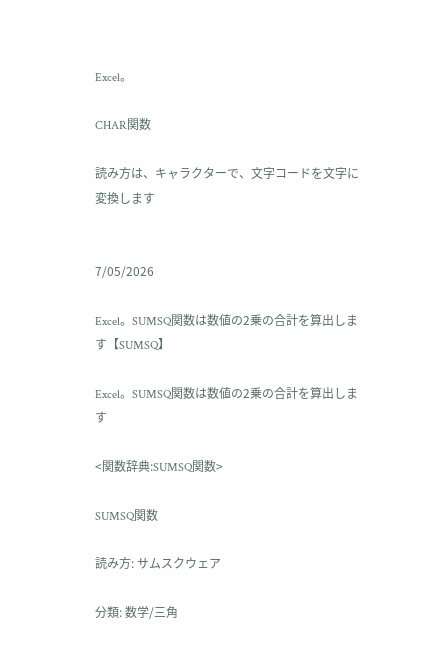Excel。

CHAR関数

読み方は、キャラクターで、文字コードを文字に変換します


7/05/2026

Excel。SUMSQ関数は数値の2乗の合計を算出します【SUMSQ】

Excel。SUMSQ関数は数値の2乗の合計を算出します

<関数辞典:SUMSQ関数>

SUMSQ関数

読み方: サムスクウェア

分類: 数学/三角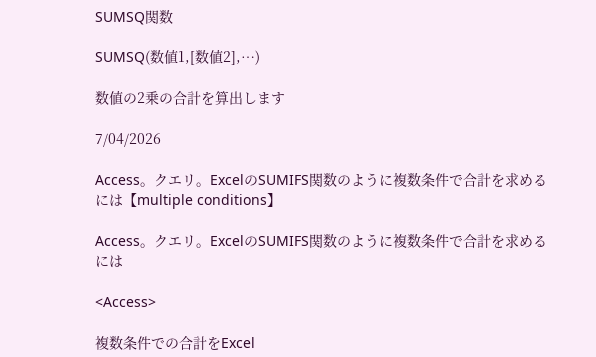SUMSQ関数

SUMSQ(数値1,[数値2],…)

数値の2乗の合計を算出します

7/04/2026

Access。クエリ。ExcelのSUMIFS関数のように複数条件で合計を求めるには【multiple conditions】

Access。クエリ。ExcelのSUMIFS関数のように複数条件で合計を求めるには

<Access>

複数条件での合計をExcel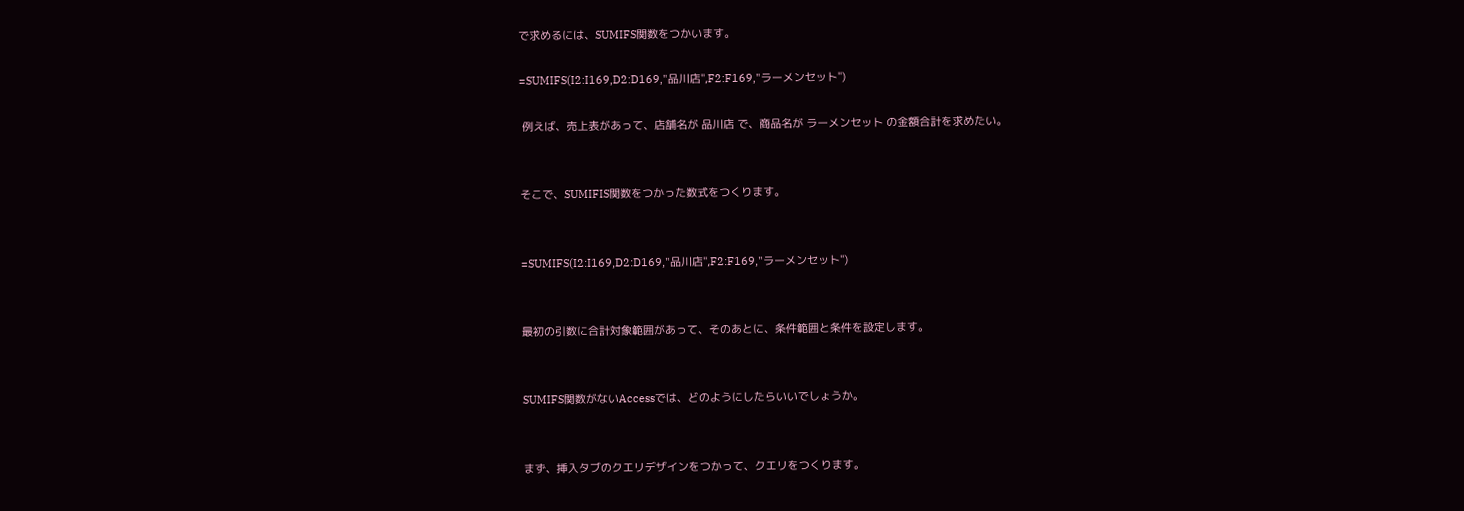で求めるには、SUMIFS関数をつかいます。

=SUMIFS(I2:I169,D2:D169,"品川店",F2:F169,"ラーメンセット")

 例えば、売上表があって、店舗名が 品川店 で、商品名が ラーメンセット の金額合計を求めたい。


そこで、SUMIFIS関数をつかった数式をつくります。


=SUMIFS(I2:I169,D2:D169,"品川店",F2:F169,"ラーメンセット")


最初の引数に合計対象範囲があって、そのあとに、条件範囲と条件を設定します。


SUMIFS関数がないAccessでは、どのようにしたらいいでしょうか。


まず、挿入タブのクエリデザインをつかって、クエリをつくります。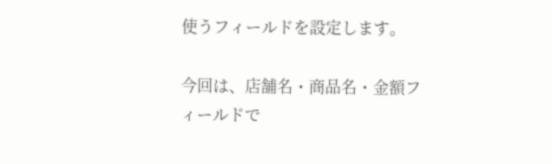使うフィールドを設定します。

今回は、店舗名・商品名・金額フィールドで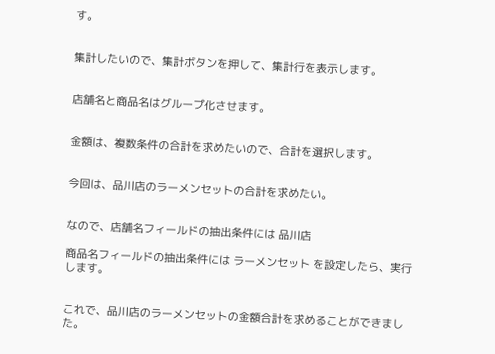す。


集計したいので、集計ボタンを押して、集計行を表示します。


店舗名と商品名はグループ化させます。


金額は、複数条件の合計を求めたいので、合計を選択します。


今回は、品川店のラーメンセットの合計を求めたい。


なので、店舗名フィールドの抽出条件には 品川店

商品名フィールドの抽出条件には ラーメンセット を設定したら、実行します。


これで、品川店のラーメンセットの金額合計を求めることができました。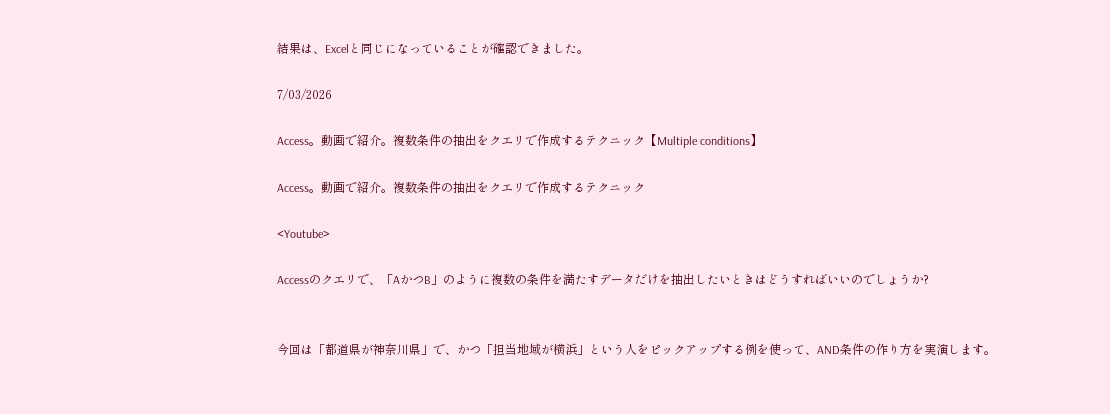結果は、Excelと同じになっていることが確認できました。

7/03/2026

Access。動画で紹介。複数条件の抽出をクエリで作成するテクニック【Multiple conditions】

Access。動画で紹介。複数条件の抽出をクエリで作成するテクニック

<Youtube>

Accessのクエリで、「AかつB」のように複数の条件を満たすデータだけを抽出したいときはどうすればいいのでしょうか?


今回は「都道県が神奈川県」で、かつ「担当地域が横浜」という人をピックアップする例を使って、AND条件の作り方を実演します。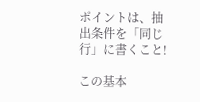ポイントは、抽出条件を「同じ行」に書くこと!

この基本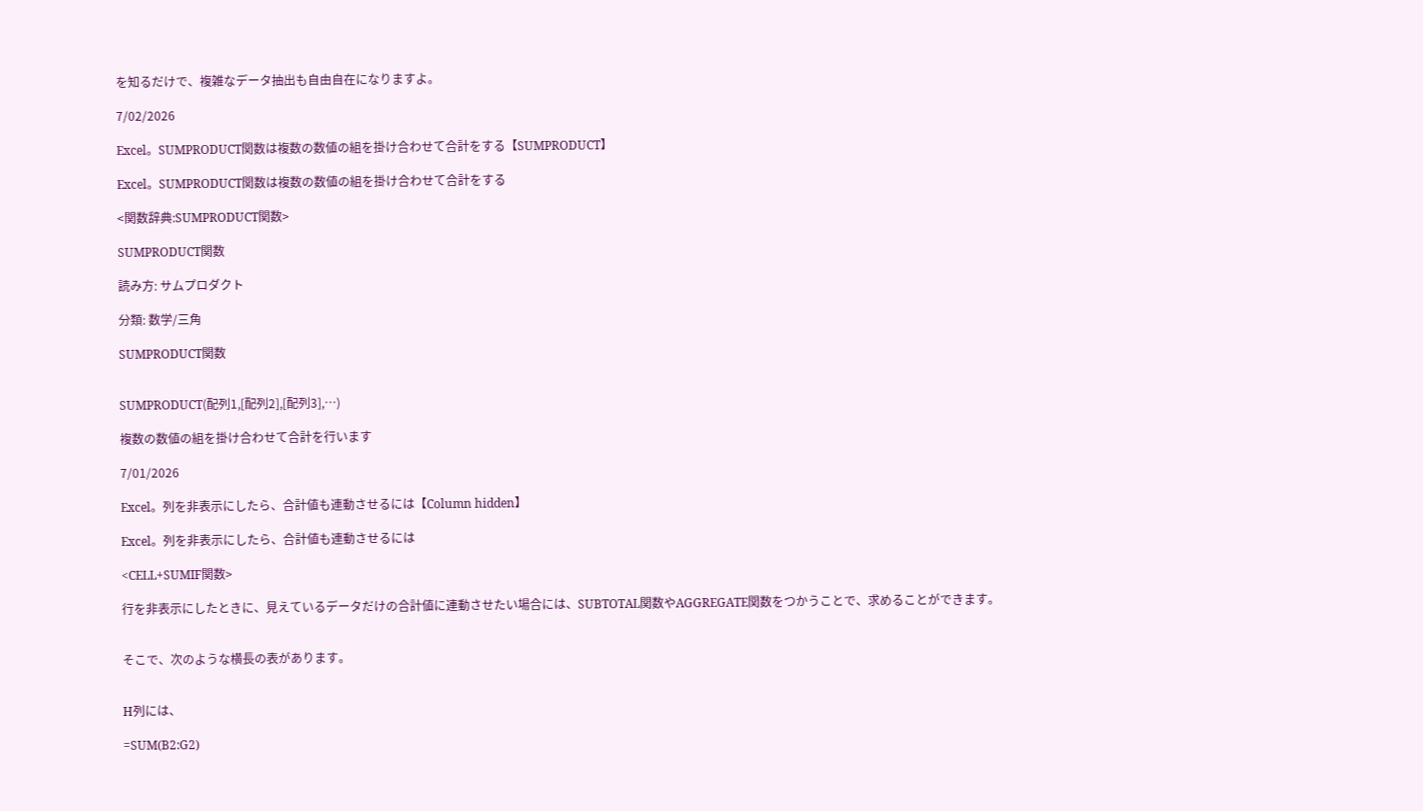を知るだけで、複雑なデータ抽出も自由自在になりますよ。

7/02/2026

Excel。SUMPRODUCT関数は複数の数値の組を掛け合わせて合計をする【SUMPRODUCT】

Excel。SUMPRODUCT関数は複数の数値の組を掛け合わせて合計をする

<関数辞典:SUMPRODUCT関数>

SUMPRODUCT関数

読み方: サムプロダクト

分類: 数学/三角

SUMPRODUCT関数


SUMPRODUCT(配列1,[配列2],[配列3],…)

複数の数値の組を掛け合わせて合計を行います

7/01/2026

Excel。列を非表示にしたら、合計値も連動させるには【Column hidden】

Excel。列を非表示にしたら、合計値も連動させるには

<CELL+SUMIF関数>

行を非表示にしたときに、見えているデータだけの合計値に連動させたい場合には、SUBTOTAL関数やAGGREGATE関数をつかうことで、求めることができます。


そこで、次のような横長の表があります。


H列には、

=SUM(B2:G2)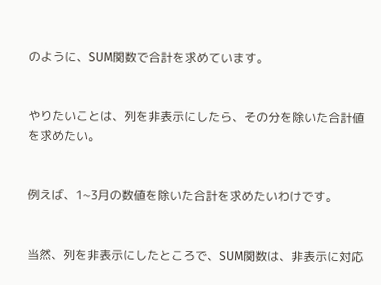のように、SUM関数で合計を求めています。


やりたいことは、列を非表示にしたら、その分を除いた合計値を求めたい。


例えば、1~3月の数値を除いた合計を求めたいわけです。


当然、列を非表示にしたところで、SUM関数は、非表示に対応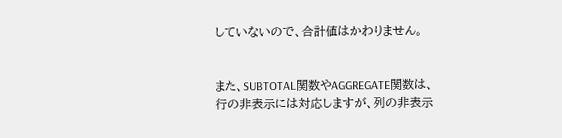していないので、合計値はかわりません。


また、SUBTOTAL関数やAGGREGATE関数は、行の非表示には対応しますが、列の非表示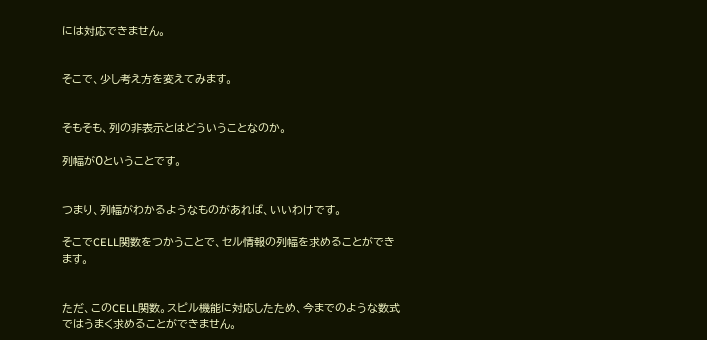には対応できません。


そこで、少し考え方を変えてみます。


そもそも、列の非表示とはどういうことなのか。

列幅が0ということです。


つまり、列幅がわかるようなものがあれば、いいわけです。

そこでCELL関数をつかうことで、セル情報の列幅を求めることができます。


ただ、このCELL関数。スピル機能に対応したため、今までのような数式ではうまく求めることができません。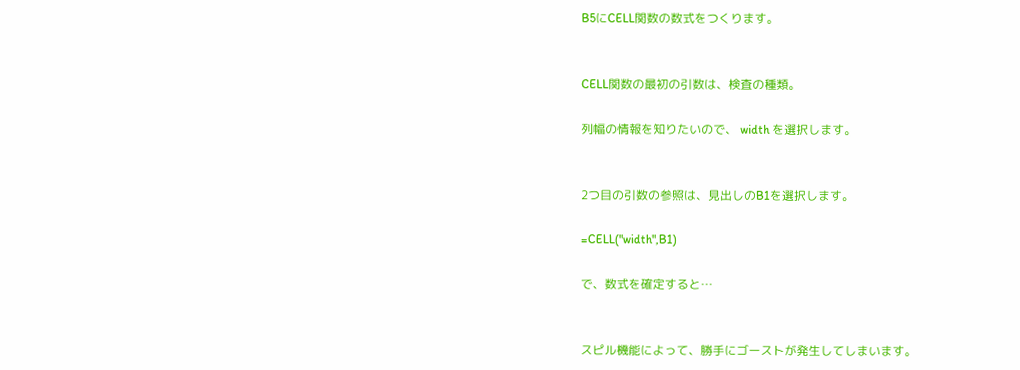B5にCELL関数の数式をつくります。


CELL関数の最初の引数は、検査の種類。

列幅の情報を知りたいので、 width を選択します。


2つ目の引数の参照は、見出しのB1を選択します。

=CELL("width",B1)

で、数式を確定すると…


スピル機能によって、勝手にゴーストが発生してしまいます。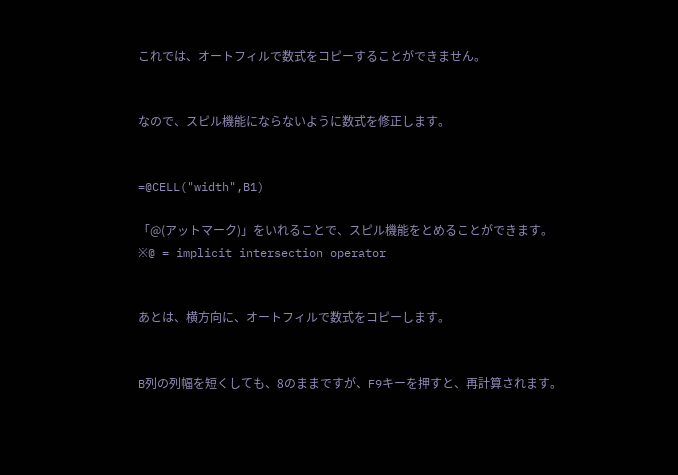これでは、オートフィルで数式をコピーすることができません。


なので、スピル機能にならないように数式を修正します。


=@CELL("width",B1)

「@(アットマーク)」をいれることで、スピル機能をとめることができます。
※@ = implicit intersection operator


あとは、横方向に、オートフィルで数式をコピーします。


B列の列幅を短くしても、8のままですが、F9キーを押すと、再計算されます。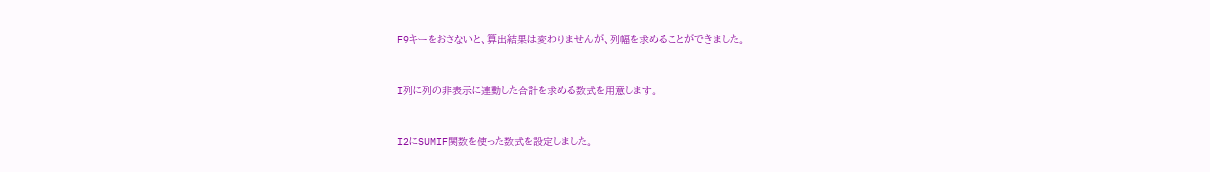F9キーをおさないと、算出結果は変わりませんが、列幅を求めることができました。


I列に列の非表示に連動した合計を求める数式を用意します。


I2にSUMIF関数を使った数式を設定しました。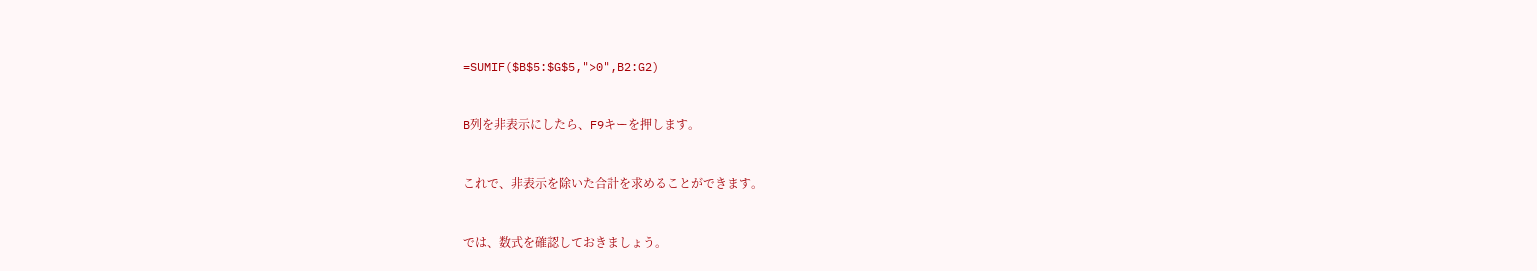=SUMIF($B$5:$G$5,">0",B2:G2)


B列を非表示にしたら、F9キーを押します。


これで、非表示を除いた合計を求めることができます。


では、数式を確認しておきましょう。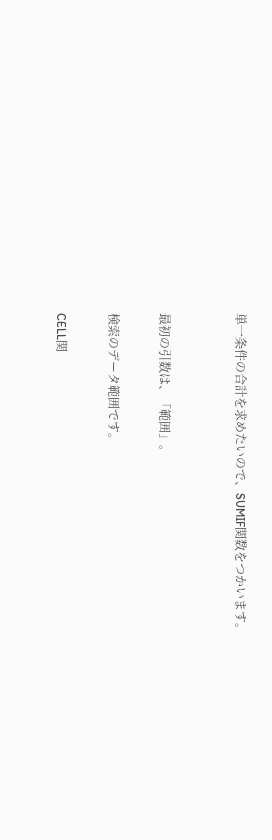単一条件の合計を求めたいので、SUMIF関数をつかいます。


最初の引数は、「範囲」。

検索のデータ範囲です。

CELL関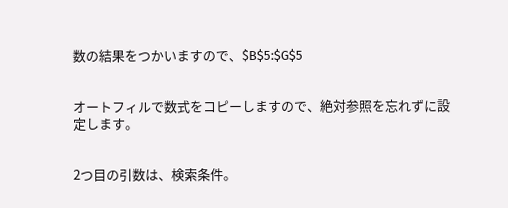数の結果をつかいますので、$B$5:$G$5


オートフィルで数式をコピーしますので、絶対参照を忘れずに設定します。


2つ目の引数は、検索条件。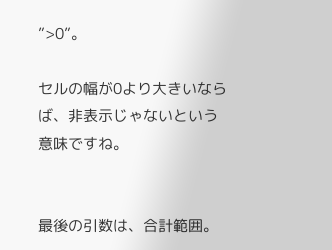”>0”。

セルの幅が0より大きいならば、非表示じゃないという意味ですね。


最後の引数は、合計範囲。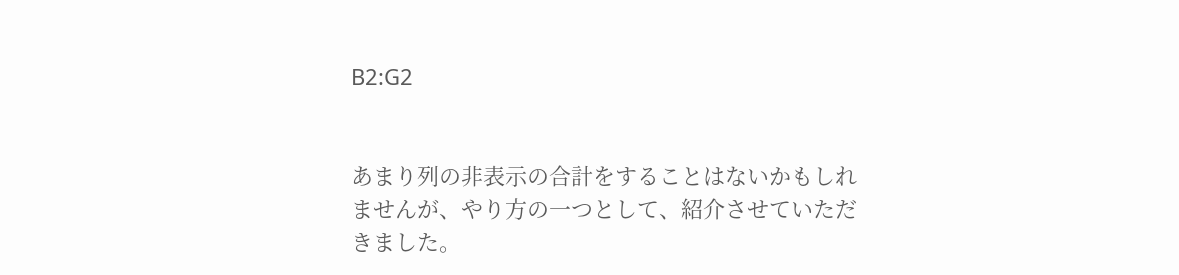B2:G2


あまり列の非表示の合計をすることはないかもしれませんが、やり方の一つとして、紹介させていただきました。